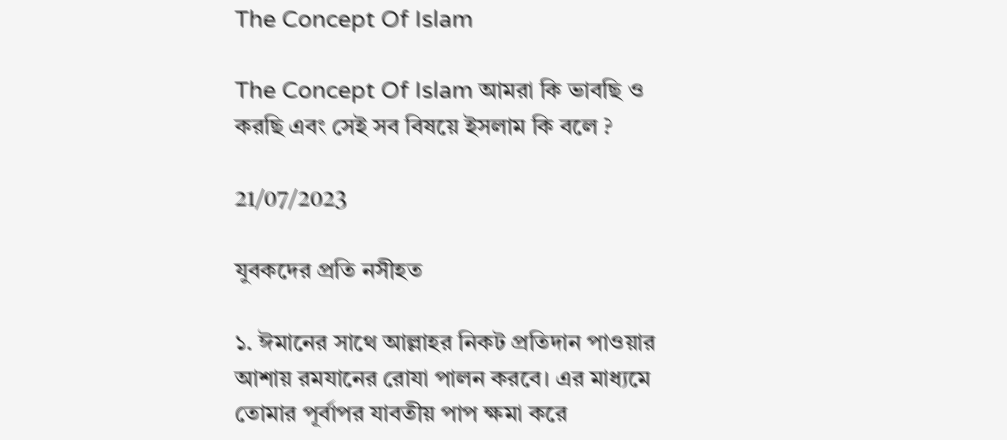The Concept Of Islam

The Concept Of Islam আমরা কি ভাবছি ও করছি এবং সেই সব বিষয়ে ইসলাম কি বলে ?

21/07/2023

যুবকদের প্রতি নসীহত

১. ঈমানের সাথে আল্লাহর নিকট প্রতিদান পাওয়ার আশায় রমযানের রোযা পালন করবে। এর মাধ্যমে তোমার পূর্বাপর যাবতীয় পাপ ক্ষমা করে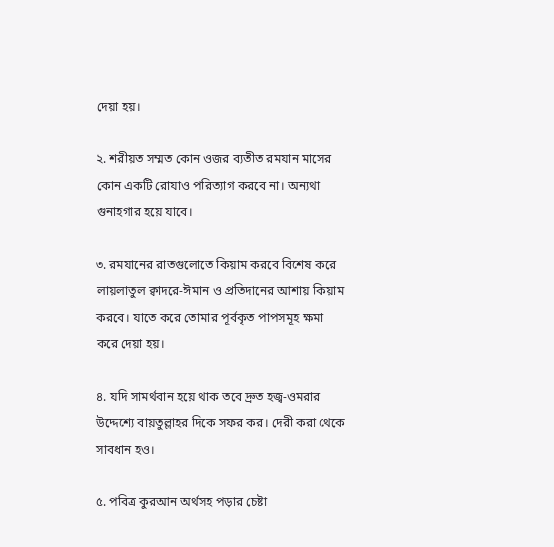দেয়া হয়।

২. শরীয়ত সম্মত কোন ওজর ব্যতীত রমযান মাসের কোন একটি রোযাও পরিত্যাগ করবে না। অন্যথা গুনাহগার হয়ে যাবে।

৩. রমযানের রাতগুলোতে কিয়াম করবে বিশেষ করে লায়লাতুল ক্বাদরে-ঈমান ও প্রতিদানের আশায় কিয়াম করবে। যাতে করে তোমার পূর্বকৃত পাপসমূহ ক্ষমা করে দেয়া হয়।

৪. যদি সামর্থবান হয়ে থাক তবে দ্রুত হজ্ব-ওমরার উদ্দেশ্যে বায়তুল্লাহর দিকে সফর কর। দেরী করা থেকে সাবধান হও।

৫. পবিত্র কুরআন অর্থসহ পড়ার চেষ্টা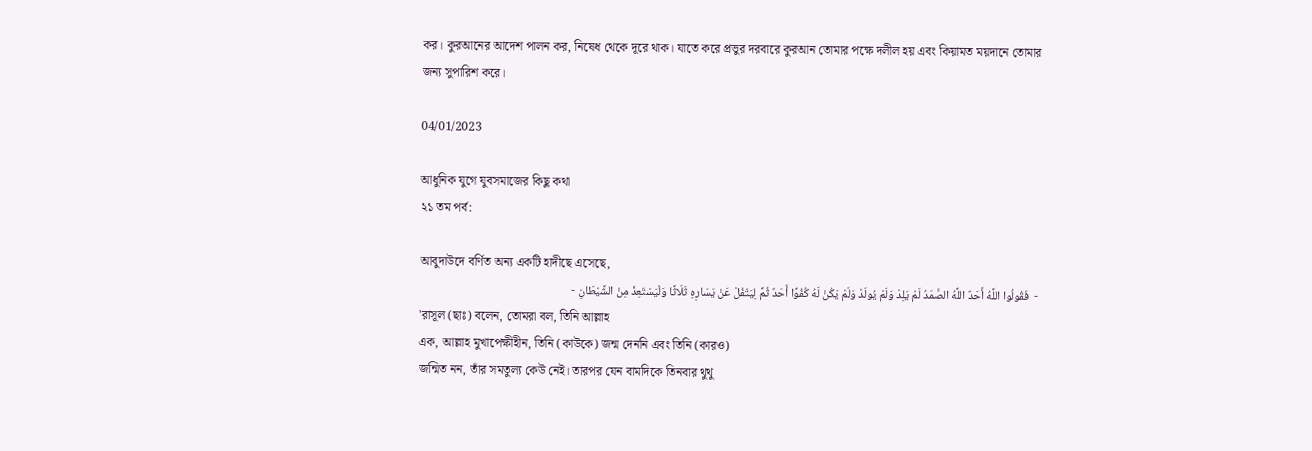কর। কুরআনের আদেশ পালন কর, নিষেধ থেকে দূরে থাক। যাতে করে প্রভুর দরবারে কুরআন তোমার পক্ষে দলীল হয় এবং কিয়ামত ময়দানে তোমার জন্য সুপারিশ করে।

04/01/2023

আধুনিক যুগে যুবসমাজের কিছু কথা
২১ তম পর্ব:

আবুদাউদে বর্ণিত অন্য একটি হাদীছে এসেছে,
-  فَقُولُوا اللَّهُ أَحَدٌ اللَّهُ الصَّمَدُ لَمْ يَلِدْ وَلَمْ يُولَدْ وَلَمْ يَكُنْ لَهُ كُفُوًا أَحَدٌ ثُمَّ لِيَتْفُلْ عَنْ يَسَارِهِ ثَلَاثًا وَلْيَسْتَعِذْ مِنْ الشَّيْطَانِ -
'রাসূল (ছাঃ) বলেন, তোমরা বল, তিনি আল্লাহ
এক, আল্লাহ মুখাপেক্ষীহীন, তিনি (কাউকে) জন্ম দেননি এবং তিনি (কারও)
জন্মিত নন, তাঁর সমতুল্য কেউ নেই। তারপর যেন বামদিকে তিনবার থুথু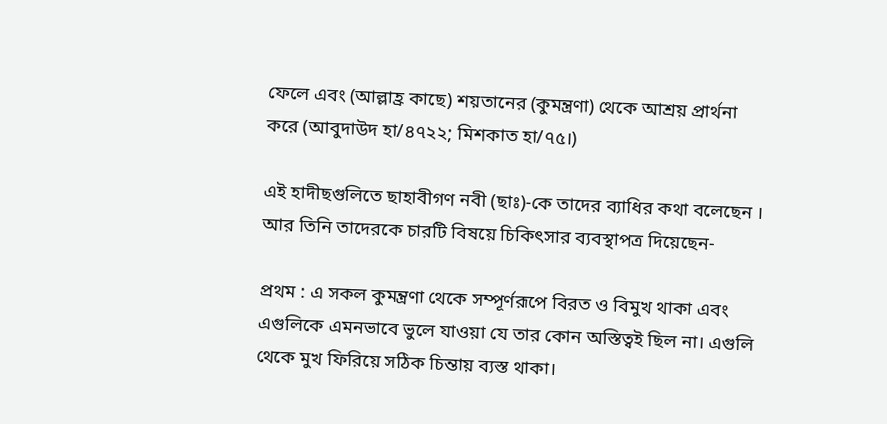ফেলে এবং (আল্লাহ্র কাছে) শয়তানের (কুমন্ত্রণা) থেকে আশ্রয় প্রার্থনা
করে (আবুদাউদ হা/৪৭২২; মিশকাত হা/৭৫।)

এই হাদীছগুলিতে ছাহাবীগণ নবী (ছাঃ)-কে তাদের ব্যাধির কথা বলেছেন ।
আর তিনি তাদেরকে চারটি বিষয়ে চিকিৎসার ব্যবস্থাপত্র দিয়েছেন-

প্রথম : এ সকল কুমন্ত্রণা থেকে সম্পূর্ণরূপে বিরত ও বিমুখ থাকা এবং
এগুলিকে এমনভাবে ভুলে যাওয়া যে তার কোন অস্তিত্বই ছিল না। এগুলি
থেকে মুখ ফিরিয়ে সঠিক চিন্তায় ব্যস্ত থাকা।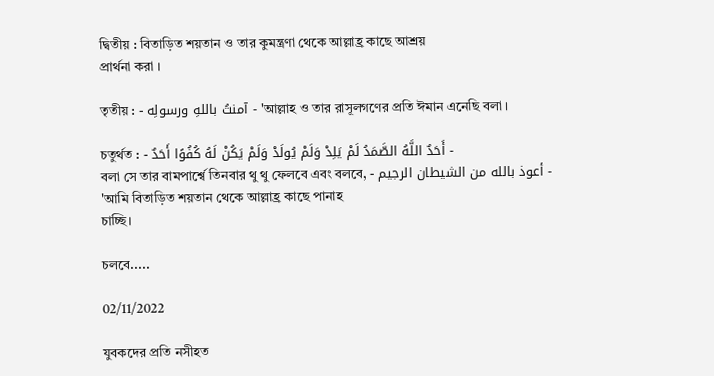দ্বিতীয় : বিতাড়িত শয়তান ও তার কুমন্ত্রণা থেকে আল্লাহ্র কাছে আশ্রয়
প্রার্থনা করা ।

তৃতীয় : - آمنتُ باللهِ ورسولِه - 'আল্লাহ ও তার রাসূলগণের প্রতি ঈমান এনেছি বলা ।

চতুর্থত : - أَحَدٌ اللَّهُ الصَّمَدُ لَمْ يَلِدْ وَلَمْ يُولَدْ وَلَمْ يَكُنْ لَهُ كُفُوًا أَحَدٌ -
বলা সে তার বামপার্শ্বে তিনবার থু থু ফেলবে এবং বলবে, - أعوذ بالله من الشيطان الرجيم -
'আমি বিতাড়িত শয়তান থেকে আল্লাহ্র কাছে পানাহ
চাচ্ছি।

চলবে.....

02/11/2022

যুবকদের প্রতি নসীহত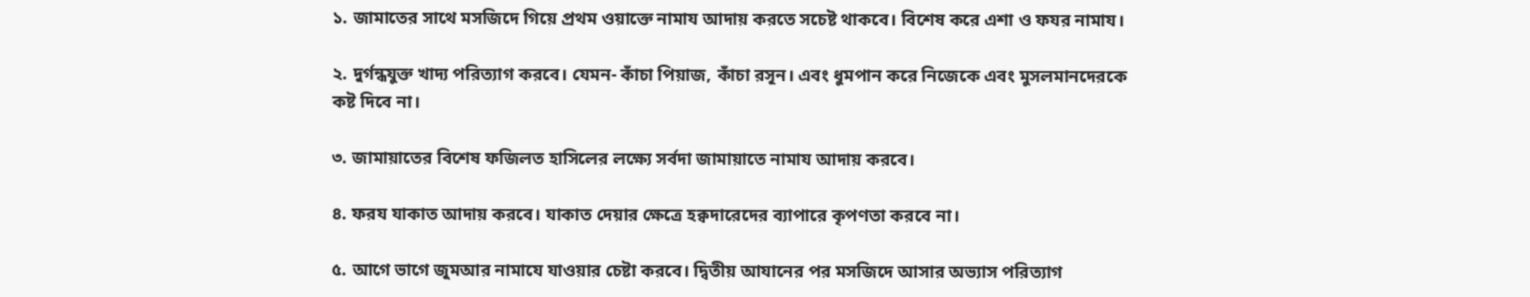১. জামাতের সাথে মসজিদে গিয়ে প্রথম ওয়াক্তে নামায আদায় করতে সচেষ্ট থাকবে। বিশেষ করে এশা ও ফযর নামায।

২. দুর্গন্ধযুক্ত খাদ্য পরিত্যাগ করবে। যেমন- কাঁচা পিয়াজ, কাঁচা রসূন। এবং ধুমপান করে নিজেকে এবং মুসলমানদেরকে কষ্ট দিবে না।

৩. জামায়াতের বিশেষ ফজিলত হাসিলের লক্ষ্যে সর্বদা জামায়াতে নামায আদায় করবে।

৪. ফরয যাকাত আদায় করবে। যাকাত দেয়ার ক্ষেত্রে হক্বদারেদের ব্যাপারে কৃপণতা করবে না।

৫. আগে ভাগে জুমআর নামাযে যাওয়ার চেষ্টা করবে। দ্বিতীয় আযানের পর মসজিদে আসার অভ্যাস পরিত্যাগ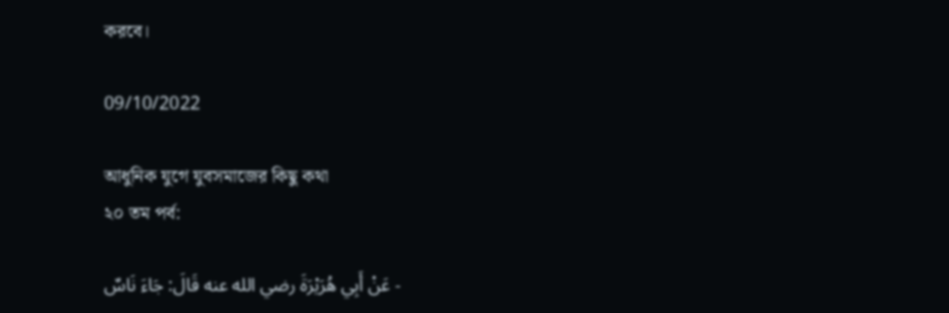করবে।

09/10/2022

আধুনিক যুগে যুবসমাজের কিছু কথা
২০ তম পর্ব:

- عَنْ أَبِي هُرَيْرَةَ رضي الله عنه قَالَ: جَاءَ نَاسٌ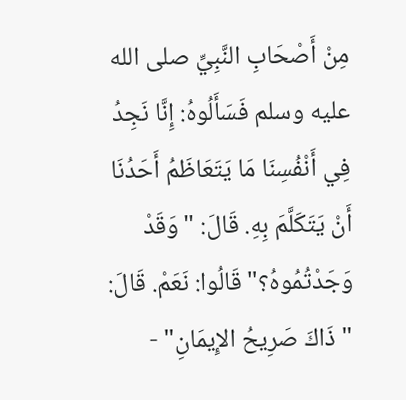مِنْ أَصْحَابِ النَّبِيِّ صلى الله عليه وسلم فَسَأَلُوهُ: إِنَّا نَجِدُ فِي أَنْفُسِنَا مَا يَتَعَاظَمُ أَحَدُنَا أَنْ يَتَكَلَّمَ بِهِ. قَالَ: "وَقَدْ وَجَدْتُمُوهُ؟" قَالُوا: نَعَمْ. قَالَ: "ذَاكَ صَرِيحُ الإِيمَانِ" -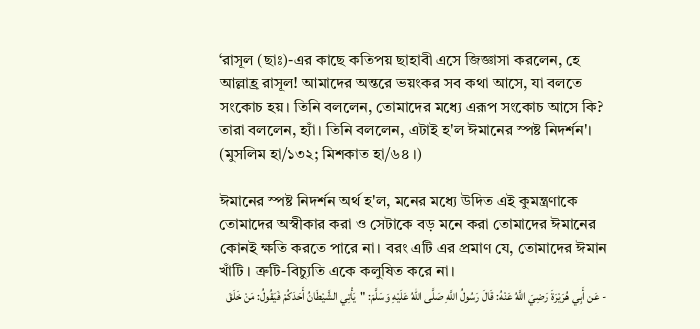‘রাসূল (ছাঃ)-এর কাছে কতিপয় ছাহাবী এসে জিজ্ঞাসা করলেন, হে
আল্লাহ্র রাসূল! আমাদের অন্তরে ভয়ংকর সব কথা আসে, যা বলতে
সংকোচ হয়। তিনি বললেন, তোমাদের মধ্যে এরূপ সংকোচ আসে কি?
তারা বললেন, হ্যাঁ। তিনি বললেন, এটাই হ'ল ঈমানের স্পষ্ট নিদর্শন'।
(মুসলিম হা/১৩২; মিশকাত হা/৬৪ ।)

ঈমানের স্পষ্ট নিদর্শন অর্থ হ'ল, মনের মধ্যে উদিত এই কুমন্ত্রণাকে
তোমাদের অস্বীকার করা ও সেটাকে বড় মনে করা তোমাদের ঈমানের
কোনই ক্ষতি করতে পারে না। বরং এটি এর প্রমাণ যে, তোমাদের ঈমান
খাঁটি । ত্রুটি-বিচ্যুতি একে কলুষিত করে না।
- عَن أَبِي هُرَيْرَةَ رَضِيَ اللَّهُ عَنْهُ: قَالَ رَسُولُ اللَّهِ صَلَّى اللهُ عَلَيْهِ وَسَلَّمَ: "يَأْتِي الشَّيْطَانُ أَحَدَكُمْ فَيَقُولُ: مَنْ خَلَقَ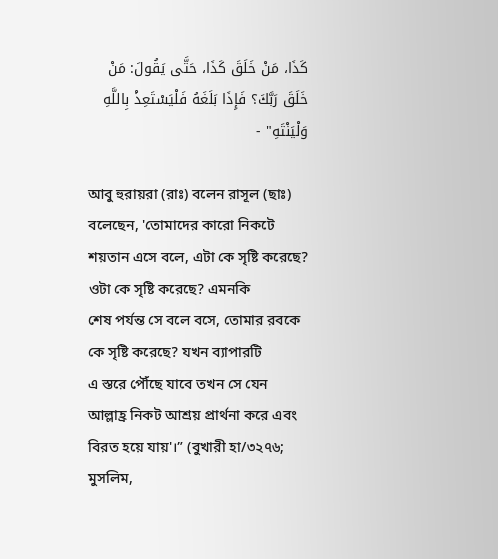كَذَا، مَنْ خَلَقَ كَذَا، حَتَّى يَقُولَ: مَنْ خَلَقَ رَبَّكَ؟ فَإِذَا بَلَغَهُ فَلْيَسْتَعِذْ بِاللَّهِ وَلْيَنْتَهِ" -

আবু হুরায়রা (রাঃ) বলেন রাসূল (ছাঃ) বলেছেন, 'তোমাদের কারো নিকটে
শয়তান এসে বলে, এটা কে সৃষ্টি করেছে? ওটা কে সৃষ্টি করেছে? এমনকি
শেষ পর্যন্ত সে বলে বসে, তোমার রবকে কে সৃষ্টি করেছে? যখন ব্যাপারটি
এ স্তরে পৌঁছে যাবে তখন সে যেন আল্লাহ্র নিকট আশ্রয় প্রার্থনা করে এবং বিরত হয়ে যায়'।” (বুখারী হা/৩২৭৬; মুসলিম,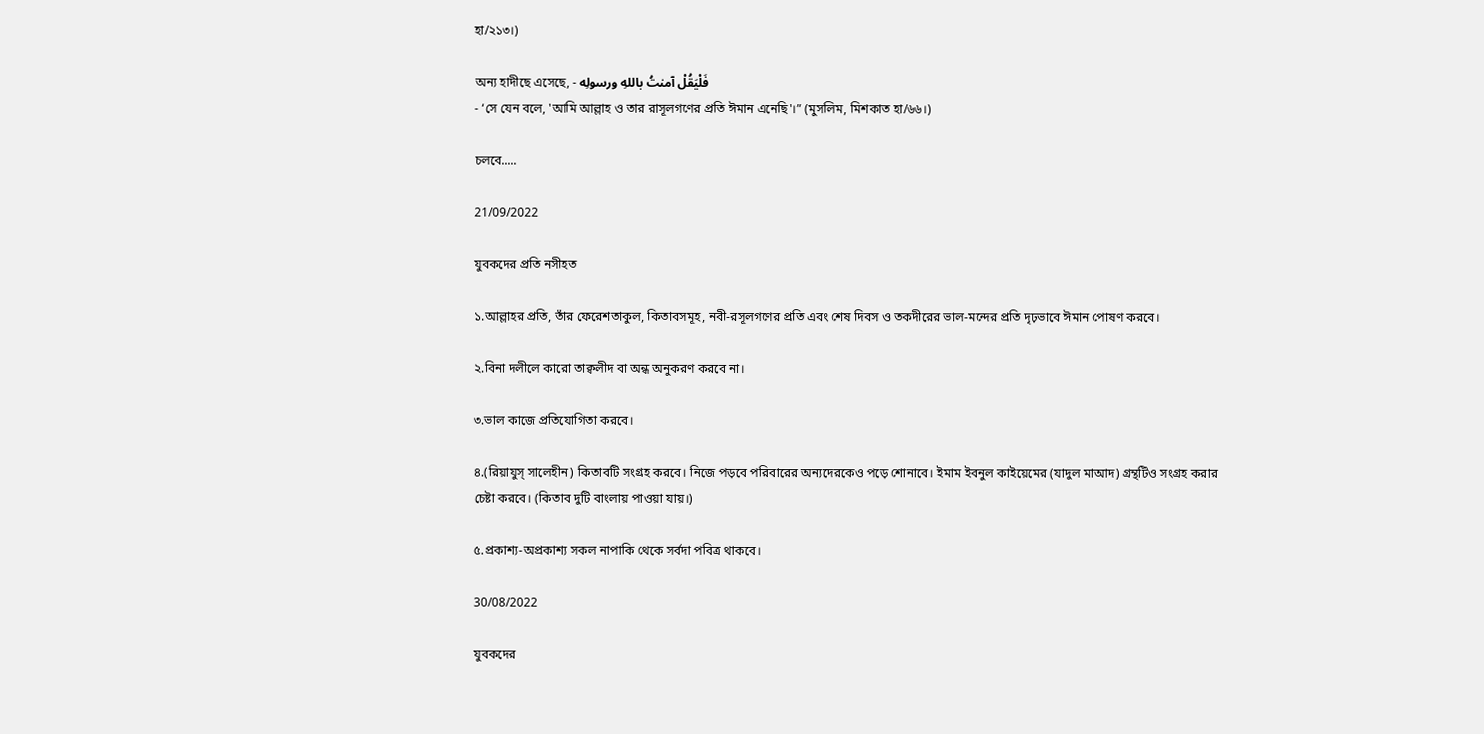হা/২১৩।)

অন্য হাদীছে এসেছে, - فَلْيَقُلْ آمنتُ باللهِ ورسولِه
- ‘সে যেন বলে, 'আমি আল্লাহ ও তার রাসূলগণের প্রতি ঈমান এনেছি'।” (মুসলিম, মিশকাত হা/৬৬।)

চলবে.....

21/09/2022

যুবকদের প্রতি নসীহত

১.আল্লাহর প্রতি, তাঁর ফেরেশতাকুল, কিতাবসমূহ, নবী-রসূলগণের প্রতি এবং শেষ দিবস ও তকদীরের ভাল-মন্দের প্রতি দৃঢ়ভাবে ঈমান পোষণ করবে।

২.বিনা দলীলে কারো তাক্বলীদ বা অন্ধ অনুকরণ করবে না।

৩.ভাল কাজে প্রতিযোগিতা করবে।

৪.(রিয়াযুস্‌ সালেহীন) কিতাবটি সংগ্রহ করবে। নিজে পড়বে পরিবারের অন্যদেরকেও পড়ে শোনাবে। ইমাম ইবনুল কাইয়েমের (যাদুল মাআদ) গ্রন্থটিও সংগ্রহ করার চেষ্টা করবে। (কিতাব দুটি বাংলায় পাওয়া যায়।)

৫.প্রকাশ্য-অপ্রকাশ্য সকল নাপাকি থেকে সর্বদা পবিত্র থাকবে।

30/08/2022

যুবকদের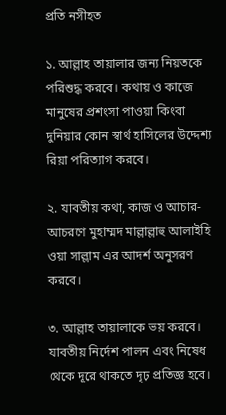প্রতি নসীহত

১. আল্লাহ তায়ালার জন্য নিয়তকে পরিশুদ্ধ করবে। কথায় ও কাজে মানুষের প্রশংসা পাওয়া কিংবা দুনিয়ার কোন স্বার্থ হাসিলের উদ্দেশ্য রিয়া পরিত্যাগ করবে।

২. যাবতীয় কথা, কাজ ও আচার-আচরণে মুহাম্মদ মাল্লাল্লাহু আলাইহি ওয়া সাল্লাম এর আদর্শ অনুসরণ করবে।

৩. আল্লাহ তায়ালাকে ভয় করবে। যাবতীয় নির্দেশ পালন এবং নিষেধ থেকে দূরে থাকতে দৃঢ় প্রতিজ্ঞ হবে।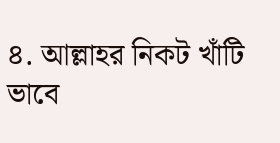৪. আল্লাহর নিকট খাঁটি ভাবে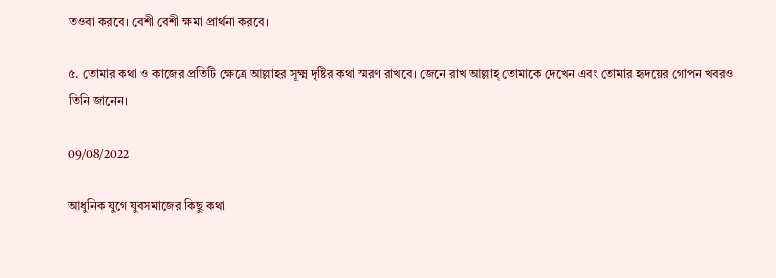তওবা করবে। বেশী বেশী ক্ষমা প্রার্থনা করবে।

৫. তোমার কথা ও কাজের প্রতিটি ক্ষেত্রে আল্লাহর সূক্ষ্ম দৃষ্টির কথা স্মরণ রাখবে। জেনে রাখ আল্লাহ্‌ তোমাকে দেখেন এবং তোমার হৃদয়ের গোপন খবরও তিনি জানেন।

09/08/2022

আধুনিক যুগে যুবসমাজের কিছু কথা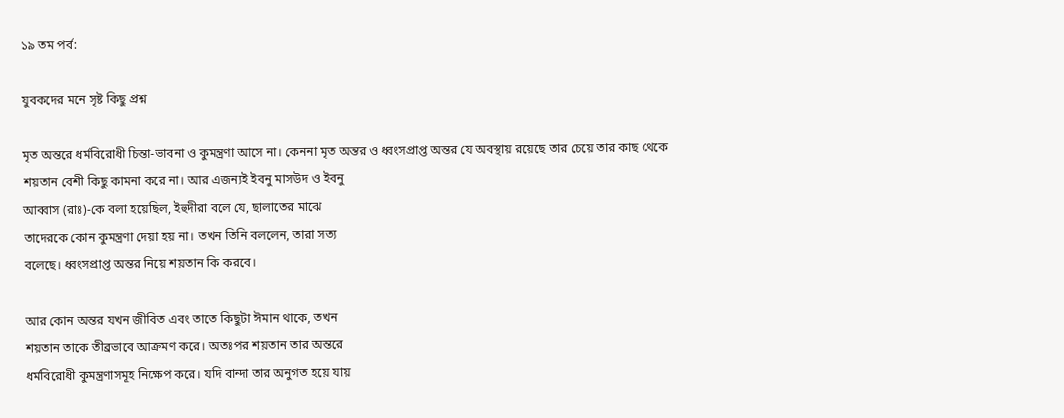১৯ তম পর্ব:

যুবকদের মনে সৃষ্ট কিছু প্রশ্ন

মৃত অন্তরে ধর্মবিরোধী চিন্তা-ভাবনা ও কুমন্ত্রণা আসে না। কেননা মৃত অন্তর ও ধ্বংসপ্রাপ্ত অন্তর যে অবস্থায় রয়েছে তার চেয়ে তার কাছ থেকে
শয়তান বেশী কিছু কামনা করে না। আর এজন্যই ইবনু মাসউদ ও ইবনু
আব্বাস (রাঃ)-কে বলা হয়েছিল, ইহুদীরা বলে যে, ছালাতের মাঝে
তাদেরকে কোন কুমন্ত্রণা দেয়া হয় না। তখন তিনি বললেন, তারা সত্য
বলেছে। ধ্বংসপ্রাপ্ত অন্তর নিয়ে শয়তান কি করবে।

আর কোন অন্তর যখন জীবিত এবং তাতে কিছুটা ঈমান থাকে, তখন
শয়তান তাকে তীব্রভাবে আক্রমণ করে। অতঃপর শয়তান তার অন্তরে
ধর্মবিরোধী কুমন্ত্রণাসমূহ নিক্ষেপ করে। যদি বান্দা তার অনুগত হয়ে যায়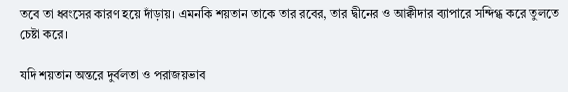তবে তা ধ্বংসের কারণ হয়ে দাঁড়ায়। এমনকি শয়তান তাকে তার রবের, তার দ্বীনের ও আক্বীদার ব্যাপারে সন্দিগ্ধ করে তুলতে চেষ্টা করে।

যদি শয়তান অন্তরে দুর্বলতা ও পরাজয়ভাব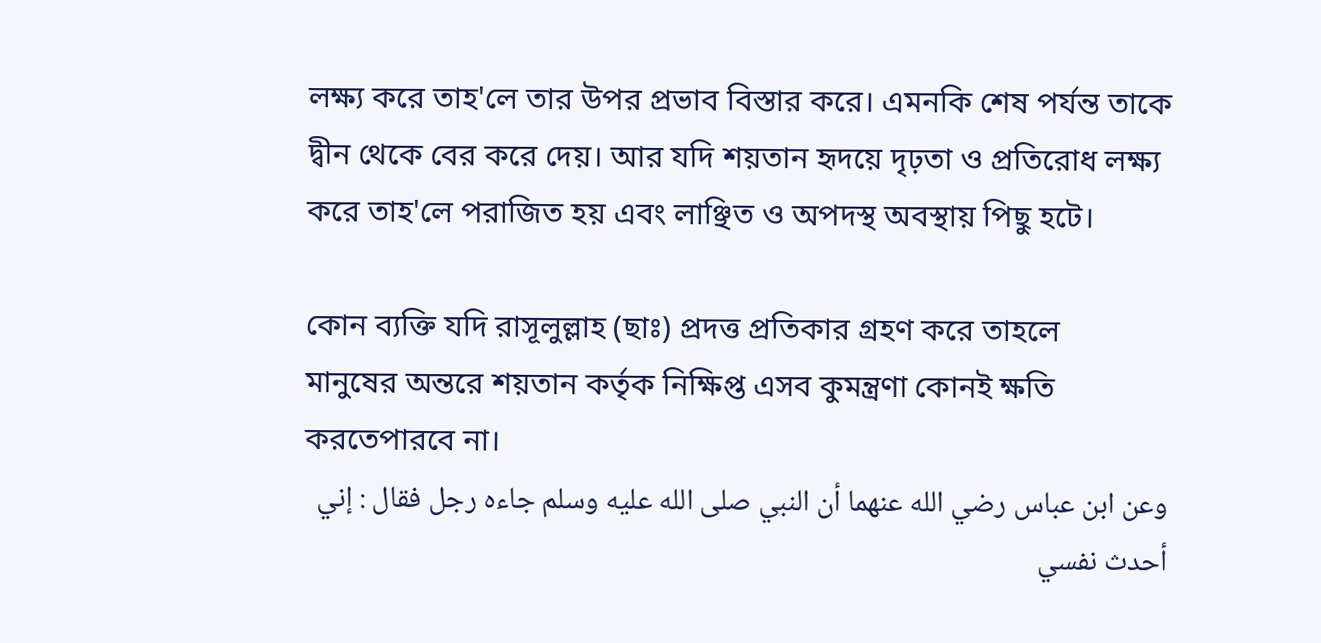লক্ষ্য করে তাহ'লে তার উপর প্রভাব বিস্তার করে। এমনকি শেষ পর্যন্ত তাকে দ্বীন থেকে বের করে দেয়। আর যদি শয়তান হৃদয়ে দৃঢ়তা ও প্রতিরোধ লক্ষ্য করে তাহ'লে পরাজিত হয় এবং লাঞ্ছিত ও অপদস্থ অবস্থায় পিছু হটে।

কোন ব্যক্তি যদি রাসূলুল্লাহ (ছাঃ) প্রদত্ত প্রতিকার গ্রহণ করে তাহলে
মানুষের অন্তরে শয়তান কর্তৃক নিক্ষিপ্ত এসব কুমন্ত্রণা কোনই ক্ষতি করতেপারবে না।
وعن ابن عباس رضي الله عنهما أن النبي صلى الله عليه وسلم جاءه رجل فقال : إني أحدث نفسي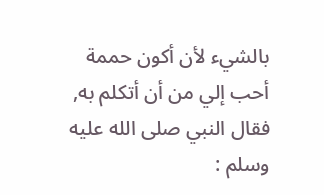بالشيء لأن أكون حممة أحب إلي من أن أتكلم به, فقال النبي صلى الله عليه وسلم :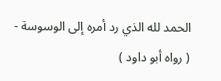الحمد لله الذي رد أمره إلى الوسوسة - ( رواه أبو داود )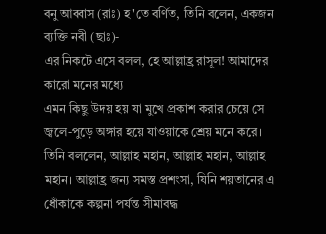বনু আব্বাস (রাঃ) হ'তে বর্ণিত, তিনি বলেন, একজন ব্যক্তি নবী (ছাঃ)-
এর নিকটে এসে বলল, হে আল্লাহ্র রাসূল! আমাদের কারো মনের মধ্যে
এমন কিছু উদয় হয় যা মুখে প্রকাশ করার চেয়ে সে জ্বলে-পুড়ে অঙ্গার হয়ে যাওয়াকে শ্রেয় মনে করে।
তিনি বললেন, আল্লাহ মহান, আল্লাহ মহান, আল্লাহ মহান। আল্লাহ্র জন্য সমস্ত প্রশংসা, যিনি শয়তানের এ ধোঁকাকে কল্পনা পর্যন্ত সীমাবদ্ধ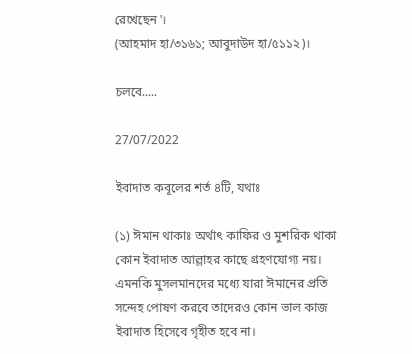রেখেছেন'।
(আহমাদ হা/৩১৬১; আবুদাউদ হা/৫১১২)।

চলবে.....

27/07/2022

ইবাদাত কবূলের শর্ত ৪টি, যথাঃ

(১) ঈমান থাকাঃ অর্থাৎ কাফির ও মুশরিক থাকা কোন ইবাদাত আল্লাহর কাছে গ্রহণযোগ্য নয়। এমনকি মুসলমানদের মধ্যে যারা ঈমানের প্রতি সন্দেহ পোষণ করবে তাদেরও কোন ভাল কাজ ইবাদাত হিসেবে গৃহীত হবে না।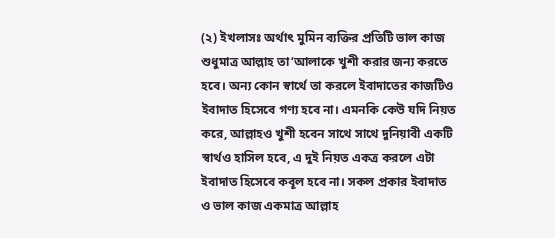(২) ইখলাসঃ অর্থাৎ মুমিন ব্যক্তির প্রতিটি ভাল কাজ শুধুমাত্র আল্লাহ তা‘আলাকে খুশী করার জন্য করতে হবে। অন্য কোন স্বার্থে তা করলে ইবাদাতের কাজটিও ইবাদাত হিসেবে গণ্য হবে না। এমনকি কেউ যদি নিয়ত করে, আল্লাহও খুশী হবেন সাথে সাথে দুনিয়াবী একটি স্বার্থও হাসিল হবে, এ দুই নিয়ত একত্র করলে এটা ইবাদাত হিসেবে কবূল হবে না। সকল প্রকার ইবাদাত ও ভাল কাজ একমাত্র আল্লাহ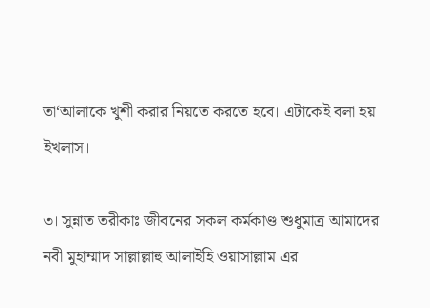তা‘আলাকে খুশী করার নিয়তে করতে হবে। এটাকেই বলা হয় ইখলাস।

৩। সুন্নাত তরীকাঃ জীবনের সকল কর্মকাণ্ড শুধুমাত্র আমাদের নবী মুহাম্মাদ সাল্লাল্লাহু আলাইহি ওয়াসাল্লাম এর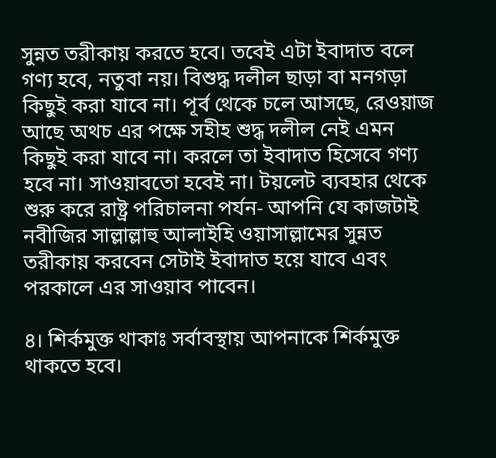সুন্নত তরীকায় করতে হবে। তবেই এটা ইবাদাত বলে গণ্য হবে, নতুবা নয়। বিশুদ্ধ দলীল ছাড়া বা মনগড়া কিছুই করা যাবে না। পূর্ব থেকে চলে আসছে, রেওয়াজ আছে অথচ এর পক্ষে সহীহ শুদ্ধ দলীল নেই এমন কিছুই করা যাবে না। করলে তা ইবাদাত হিসেবে গণ্য হবে না। সাওয়াবতো হবেই না। টয়লেট ব্যবহার থেকে শুরু করে রাষ্ট্র পরিচালনা পর্যন- আপনি যে কাজটাই নবীজির সাল্লাল্লাহু আলাইহি ওয়াসাল্লামের সুন্নত তরীকায় করবেন সেটাই ইবাদাত হয়ে যাবে এবং পরকালে এর সাওয়াব পাবেন।

৪। শির্কমুক্ত থাকাঃ সর্বাবস্থায় আপনাকে শির্কমুক্ত থাকতে হবে।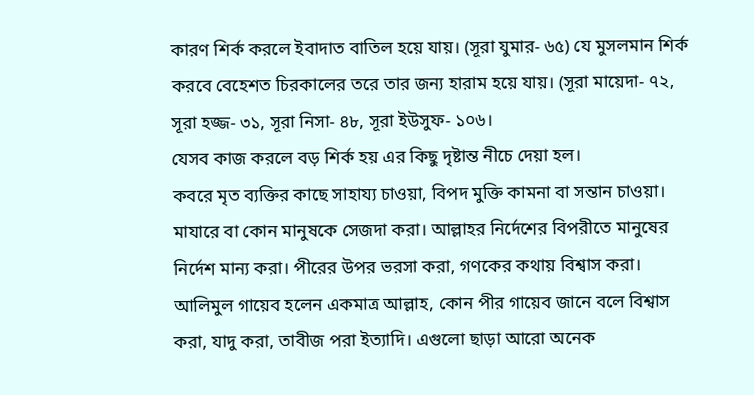কারণ শির্ক করলে ইবাদাত বাতিল হয়ে যায়। (সূরা যুমার- ৬৫) যে মুসলমান শির্ক করবে বেহেশত চিরকালের তরে তার জন্য হারাম হয়ে যায়। (সূরা মায়েদা- ৭২, সূরা হজ্জ- ৩১, সূরা নিসা- ৪৮, সূরা ইউসুফ- ১০৬।
যেসব কাজ করলে বড় শির্ক হয় এর কিছু দৃষ্টান্ত নীচে দেয়া হল।
কবরে মৃত ব্যক্তির কাছে সাহায্য চাওয়া, বিপদ মুক্তি কামনা বা সন্তান চাওয়া। মাযারে বা কোন মানুষকে সেজদা করা। আল্লাহর নির্দেশের বিপরীতে মানুষের নির্দেশ মান্য করা। পীরের উপর ভরসা করা, গণকের কথায় বিশ্বাস করা। আলিমুল গায়েব হলেন একমাত্র আল্লাহ, কোন পীর গায়েব জানে বলে বিশ্বাস করা, যাদু করা, তাবীজ পরা ইত্যাদি। এগুলো ছাড়া আরো অনেক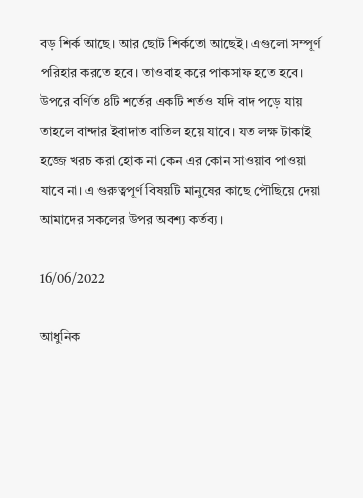বড় শির্ক আছে। আর ছোট শির্কতো আছেই। এগুলো সম্পূর্ণ পরিহার করতে হবে। তাওবাহ করে পাকসাফ হতে হবে।
উপরে বর্ণিত ৪টি শর্তের একটি শর্তও যদি বাদ পড়ে যায় তাহলে বান্দার ইবাদাত বাতিল হয়ে যাবে। যত লক্ষ টাকাই হজ্জে খরচ করা হোক না কেন এর কোন সাওয়াব পাওয়া যাবে না। এ গুরুত্বপূর্ণ বিষয়টি মানুষের কাছে পৌছিয়ে দেয়া আমাদের সকলের উপর অবশ্য কর্তব্য।

16/06/2022

আধুনিক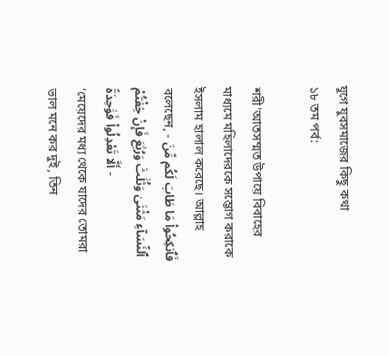যুগে যুবসমাজের কিছু কথা
১৮ তম পর্ব:

শরী'আতসম্মত উপায়ে বিবাহের মাধ্যমে মহিলাদেরকে সম্ভোগ করাকে ইসলাম হালাল করেছে। আল্লাহ বলেছেন, - فَٱنكِحُوا۟ مَا طَابَ لَكُم مِّنَ ٱلنِّسَآءِ مَثْنَىٰ وَثُلَٰثَ وَرُبَٰعَ فَإِنْ خِفْتُمْ أَلَّا تَعْدِلُوا۟ فَوَٰحِدَةً -
‘মেয়েদের মধ্য থেকে যাদের তোমরা ভাল মনে কর দুই, তিন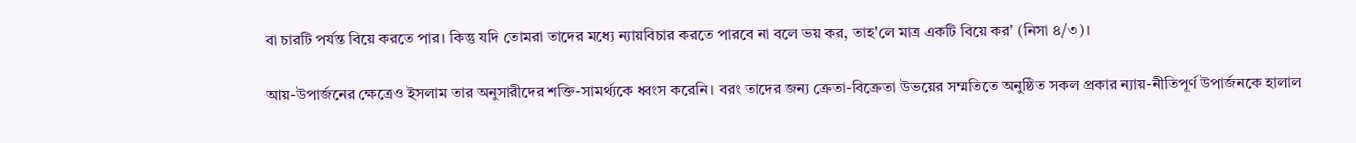বা চারটি পর্যন্ত বিয়ে করতে পার। কিন্তু যদি তোমরা তাদের মধ্যে ন্যায়বিচার করতে পারবে না বলে ভয় কর, তাহ'লে মাত্র একটি বিয়ে কর' (নিসা ৪/৩)।

আয়-উপার্জনের ক্ষেত্রেও ইসলাম তার অনুসারীদের শক্তি-সামর্থ্যকে ধ্বংস করেনি। বরং তাদের জন্য ক্রেতা-বিক্রেতা উভয়ের সম্মতিতে অনুষ্ঠিত সকল প্রকার ন্যায়-নীতিপূর্ণ উপার্জনকে হালাল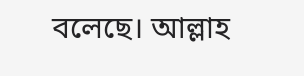বলেছে। আল্লাহ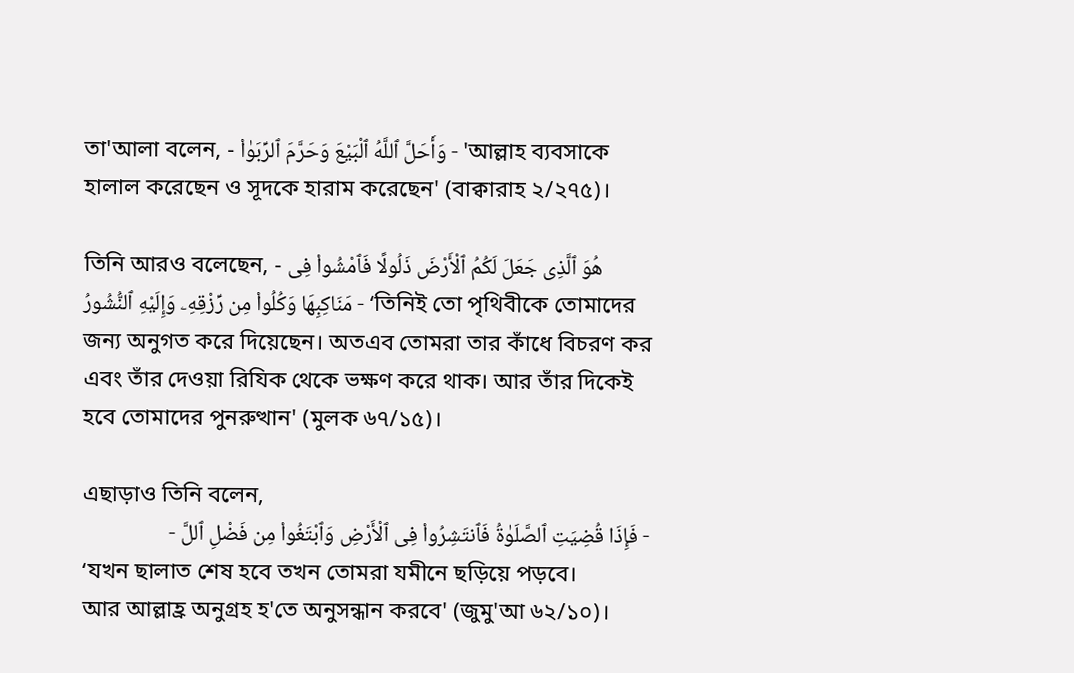তা'আলা বলেন, - وَأَحَلَّ ٱللَّهُ ٱلْبَيْعَ وَحَرَّمَ ٱلرِّبَوٰا۟ - 'আল্লাহ ব্যবসাকে হালাল করেছেন ও সূদকে হারাম করেছেন' (বাক্বারাহ ২/২৭৫)।

তিনি আরও বলেছেন, - هُوَ ٱلَّذِى جَعَلَ لَكُمُ ٱلْأَرْضَ ذَلُولًا فَٱمْشُوا۟ فِى مَنَاكِبِهَا وَكُلُوا۟ مِن رِّزْقِهِۦ وَإِلَيْهِ ٱلنُّشُورُ - ‘তিনিই তো পৃথিবীকে তোমাদের জন্য অনুগত করে দিয়েছেন। অতএব তোমরা তার কাঁধে বিচরণ কর এবং তাঁর দেওয়া রিযিক থেকে ভক্ষণ করে থাক। আর তাঁর দিকেই হবে তোমাদের পুনরুত্থান' (মুলক ৬৭/১৫)।

এছাড়াও তিনি বলেন,
- فَإِذَا قُضِيَتِ ٱلصَّلَوٰةُ فَٱنتَشِرُوا۟ فِى ٱلْأَرْضِ وَٱبْتَغُوا۟ مِن فَضْلِ ٱللَّ -
‘যখন ছালাত শেষ হবে তখন তোমরা যমীনে ছড়িয়ে পড়বে।
আর আল্লাহ্র অনুগ্রহ হ'তে অনুসন্ধান করবে' (জুমু'আ ৬২/১০)।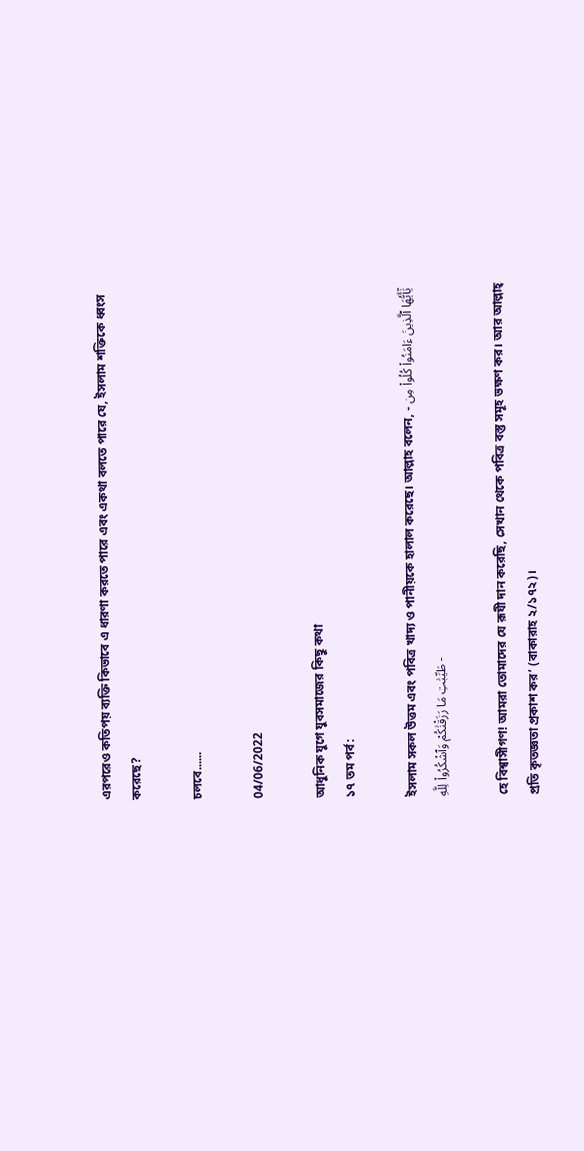এরপরেও কতিপয় ব্যক্তি কিভাবে এ ধারণা করতে পারে এবং একথা বলতে পারে যে, ইসলাম শক্তিকে ধ্বংস করেছে?

চলবে......

04/06/2022

আধুনিক যুগে যুবসমাজের কিছু কথা
১৭ তম পর্ব:

ইসলাম সকল উত্তম এবং পবিত্র খাদ্য ও পানীয়কে হালাল করেছে। আল্লাহ বলেন, - يَٰٓأَيُّهَا ٱلَّذِينَ ءَامَنُوا۟ كُلُوا۟ مِن طَيِّبَٰتِ مَا رَزَقْنَٰكُمْ وَٱشْكُرُوا۟ لِلَّهِ -

হে বিশ্বাসীগণ! আমরা তোমাদের যে রূযী দান করেছি, সেখান থেকে পবিত্র বস্তু সমূহ ভক্ষণ কর। আর আল্লাহ্ প্রতি কৃতজ্ঞতা প্রকাশ কর’ (বাকারাহ ২/১৭২)।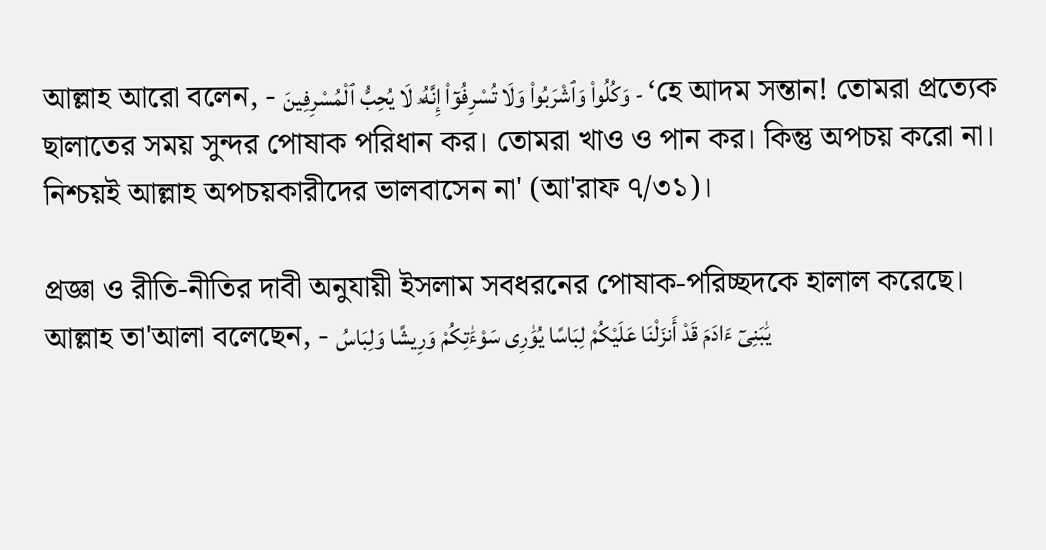আল্লাহ আরো বলেন, - وَكُلُوا۟ وَٱشْرَبُوا۟ وَلَا تُسْرِفُوٓا۟ إِنَّهُۥ لَا يُحِبُّ ٱلْمُسْرِفِينَ - ‘হে আদম সন্তান! তোমরা প্রত্যেক ছালাতের সময় সুন্দর পোষাক পরিধান কর। তোমরা খাও ও পান কর। কিন্তু অপচয় করো না। নিশ্চয়ই আল্লাহ অপচয়কারীদের ভালবাসেন না' (আ'রাফ ৭/৩১)।

প্রজ্ঞা ও রীতি-নীতির দাবী অনুযায়ী ইসলাম সবধরনের পোষাক-পরিচ্ছদকে হালাল করেছে। আল্লাহ তা'আলা বলেছেন, - يَٰبَنِىٓ ءَادَمَ قَدْ أَنزَلْنَا عَلَيْكُمْ لِبَاسًا يُوَٰرِى سَوْءَٰتِكُمْ وَرِيشًا وَلِبَاسُ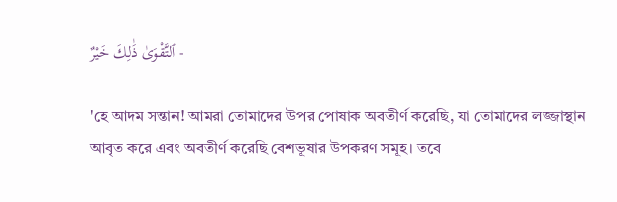ٱلتَّقْوَىٰ ذَٰلِكَ خَيْرٌ -

'হে আদম সন্তান! আমরা তোমাদের উপর পোষাক অবতীর্ণ করেছি, যা তোমাদের লজ্জাস্থান আবৃত করে এবং অবতীর্ণ করেছি বেশভূষার উপকরণ সমূহ। তবে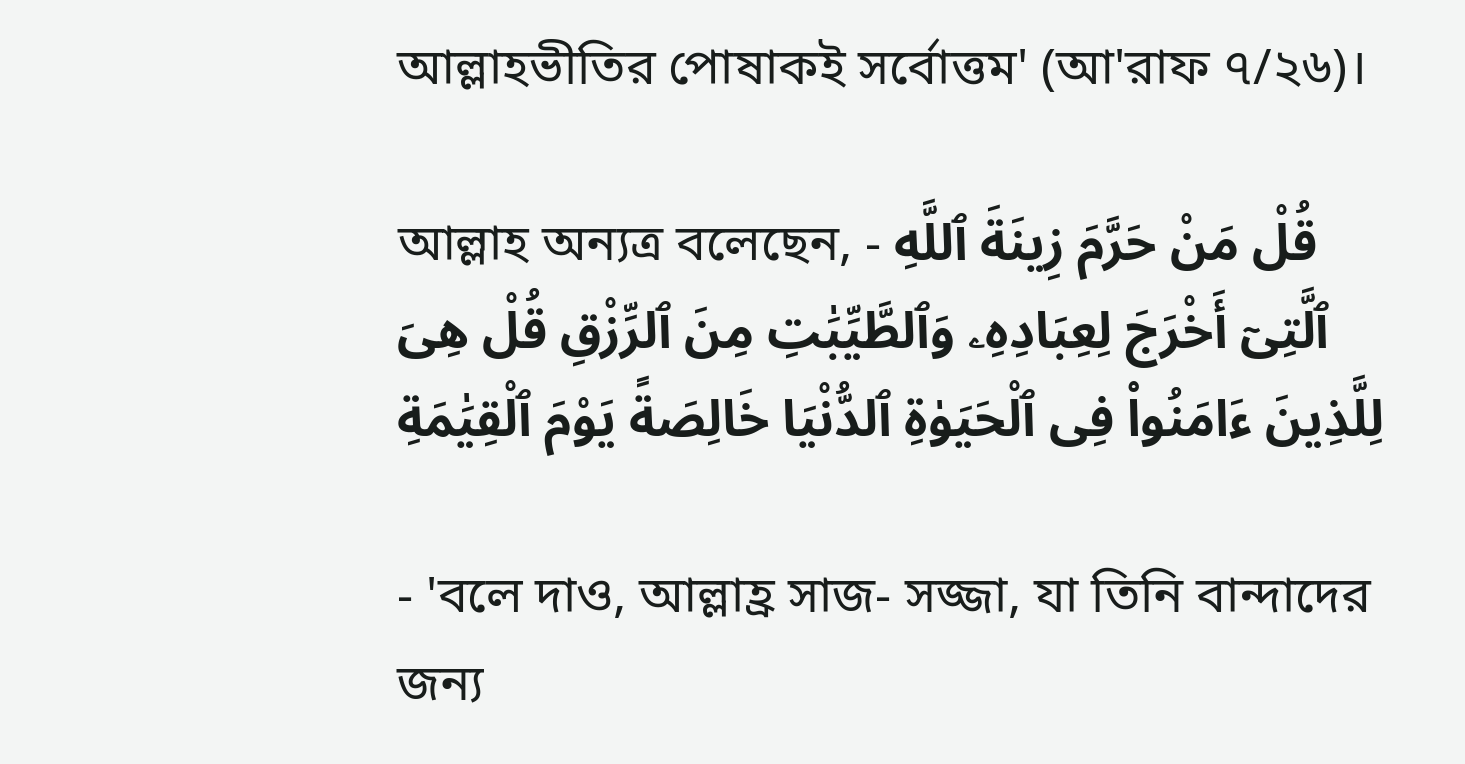আল্লাহভীতির পোষাকই সর্বোত্তম' (আ'রাফ ৭/২৬)।

আল্লাহ অন্যত্র বলেছেন, - قُلْ مَنْ حَرَّمَ زِينَةَ ٱللَّهِ ٱلَّتِىٓ أَخْرَجَ لِعِبَادِهِۦ وَٱلطَّيِّبَٰتِ مِنَ ٱلرِّزْقِ قُلْ هِىَ لِلَّذِينَ ءَامَنُوا۟ فِى ٱلْحَيَوٰةِ ٱلدُّنْيَا خَالِصَةً يَوْمَ ٱلْقِيَٰمَةِ

- 'বলে দাও, আল্লাহ্র সাজ- সজ্জা, যা তিনি বান্দাদের জন্য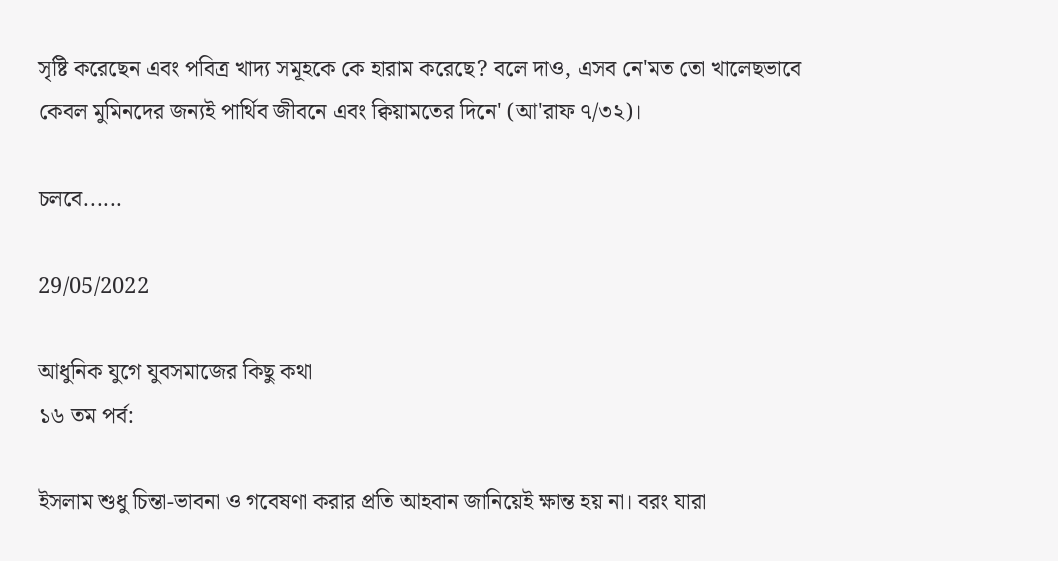সৃষ্টি করেছেন এবং পবিত্র খাদ্য সমূহকে কে হারাম করেছে? বলে দাও, এসব নে'মত তো খালেছভাবে কেবল মুমিনদের জন্যই পার্থিব জীবনে এবং ক্বিয়ামতের দিনে' (আ'রাফ ৭/৩২)।

চলবে......

29/05/2022

আধুনিক যুগে যুবসমাজের কিছু কথা
১৬ তম পর্ব:

ইসলাম শুধু চিন্তা-ভাবনা ও গবেষণা করার প্রতি আহবান জানিয়েই ক্ষান্ত হয় না। বরং যারা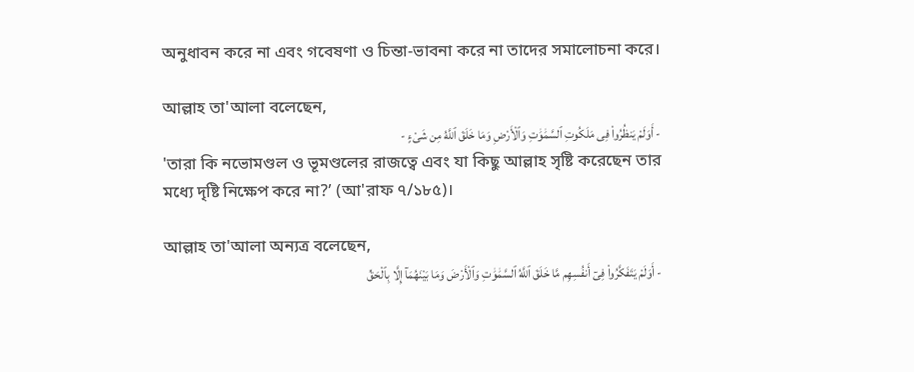অনুধাবন করে না এবং গবেষণা ও চিন্তা-ভাবনা করে না তাদের সমালোচনা করে।

আল্লাহ তা'আলা বলেছেন,
- أَوَلَمْ يَنظُرُوا۟ فِى مَلَكُوتِ ٱلسَّمَٰوَٰتِ وَٱلْأَرْضِ وَمَا خَلَقَ ٱللَّهُ مِن شَىْءٍ -
'তারা কি নভোমণ্ডল ও ভূমণ্ডলের রাজত্বে এবং যা কিছু আল্লাহ সৃষ্টি করেছেন তার মধ্যে দৃষ্টি নিক্ষেপ করে না?’ (আ'রাফ ৭/১৮৫)।

আল্লাহ তা'আলা অন্যত্র বলেছেন,
- أَوَلَمْ يَتَفَكَّرُوا۟ فِىٓ أَنفُسِهِم مَّا خَلَقَ ٱللَّهُ ٱلسَّمَٰوَٰتِ وَٱلْأَرْضَ وَمَا بَيْنَهُمَآ إِلَّا بِٱلْحَقِّ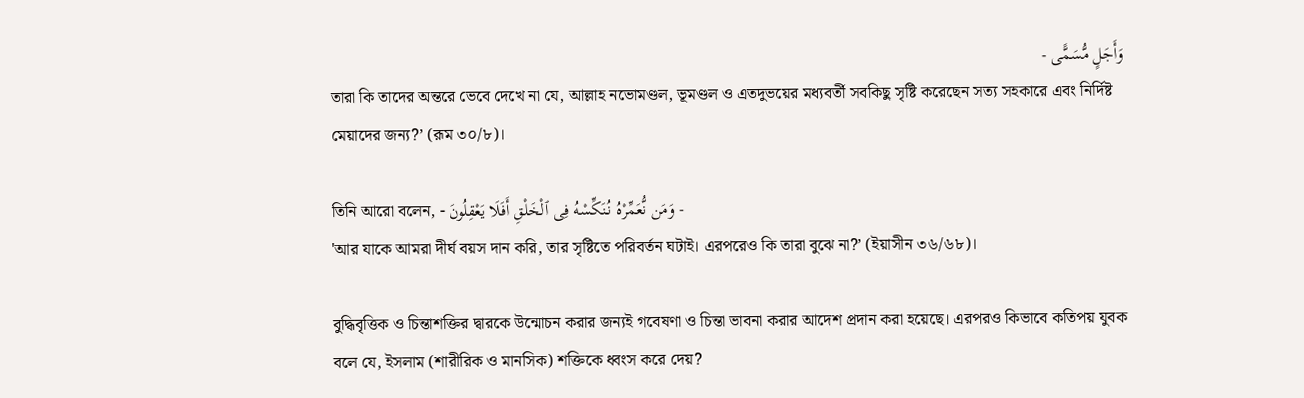وَأَجَلٍ مُّسَمًّى -
তারা কি তাদের অন্তরে ভেবে দেখে না যে, আল্লাহ নভোমণ্ডল, ভূমণ্ডল ও এতদুভয়ের মধ্যবর্তী সবকিছু সৃষ্টি করেছেন সত্য সহকারে এবং নির্দিষ্ট মেয়াদের জন্য?’ (রূম ৩০/৮)।

তিনি আরো বলেন, - وَمَن نُّعَمِّرْهُ نُنَكِّسْهُ فِى ٱلْخَلْقِ أَفَلَا يَعْقِلُونَ -
'আর যাকে আমরা দীর্ঘ বয়স দান করি, তার সৃষ্টিতে পরিবর্তন ঘটাই। এরপরেও কি তারা বুঝে না?’ (ইয়াসীন ৩৬/৬৮)।

বুদ্ধিবৃত্তিক ও চিন্তাশক্তির দ্বারকে উন্মোচন করার জন্যই গবেষণা ও চিন্তা ভাবনা করার আদেশ প্রদান করা হয়েছে। এরপরও কিভাবে কতিপয় যুবক বলে যে, ইসলাম (শারীরিক ও মানসিক) শক্তিকে ধ্বংস করে দেয়?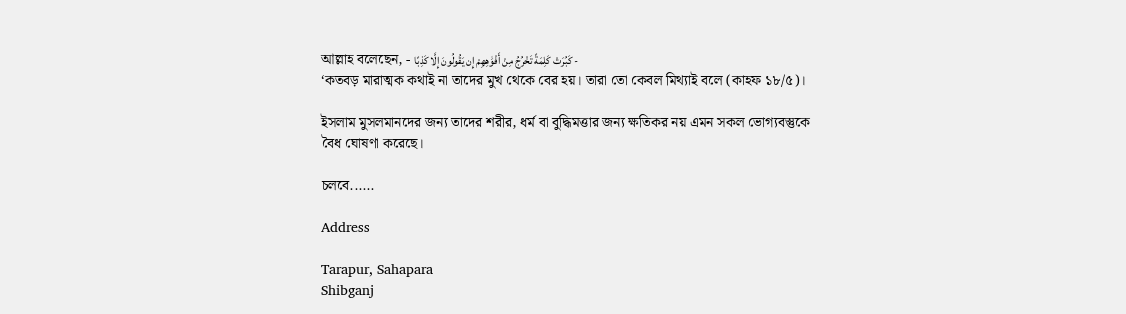আল্লাহ বলেছেন, - كَبُرَتْ كَلِمَةً تَخْرُجُ مِنْ أَفْوَٰهِهِمْ إِن يَقُولُونَ إِلَّا كَذِبًا -
‘কতবড় মারাত্মক কথাই না তাদের মুখ থেকে বের হয়। তারা তো কেবল মিথ্যাই বলে (কাহফ ১৮/৫)।

ইসলাম মুসলমানদের জন্য তাদের শরীর, ধর্ম বা বুদ্ধিমত্তার জন্য ক্ষতিকর নয় এমন সকল ভোগ্যবস্তুকে বৈধ ঘোষণা করেছে।

চলবে......

Address

Tarapur, Sahapara
Shibganj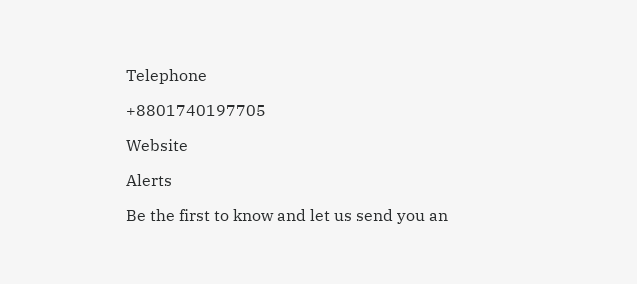Telephone

+8801740197705

Website

Alerts

Be the first to know and let us send you an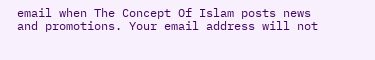email when The Concept Of Islam posts news and promotions. Your email address will not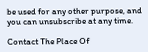be used for any other purpose, and you can unsubscribe at any time.

Contact The Place Of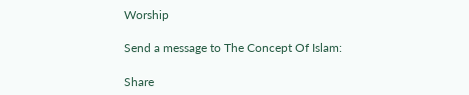Worship

Send a message to The Concept Of Islam:

Share